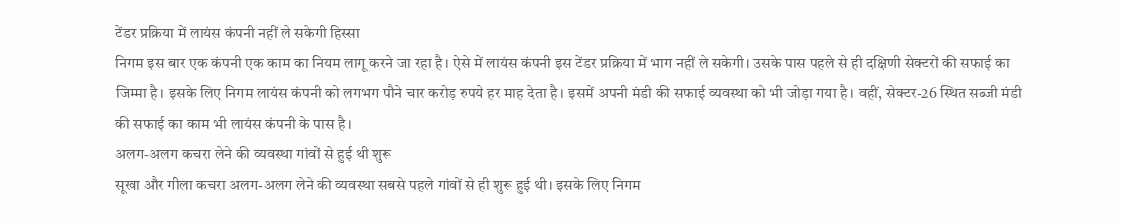टेंडर प्रक्रिया में लायंस कंपनी नहीं ले सकेगी हिस्सा
निगम इस बार एक कंपनी एक काम का नियम लागू करने जा रहा है। ऐसे में लायंस कंपनी इस टेंडर प्रक्रिया में भाग नहीं ले सकेगी। उसके पास पहले से ही दक्षिणी सेक्टरों की सफाई का जिम्मा है। इसके लिए निगम लायंस कंपनी को लगभग पौने चार करोड़ रुपये हर माह देता है। इसमें अपनी मंडी की सफाई व्यवस्था को भी जोड़ा गया है। वहीं, सेक्टर-26 स्थित सब्जी मंडी की सफाई का काम भी लायंस कंपनी के पास है।
अलग-अलग कचरा लेने की व्यवस्था गांवों से हुई थी शुरू
सूखा और गीला कचरा अलग-अलग लेने की व्यवस्था सबसे पहले गांवों से ही शुरू हुई थी। इसके लिए निगम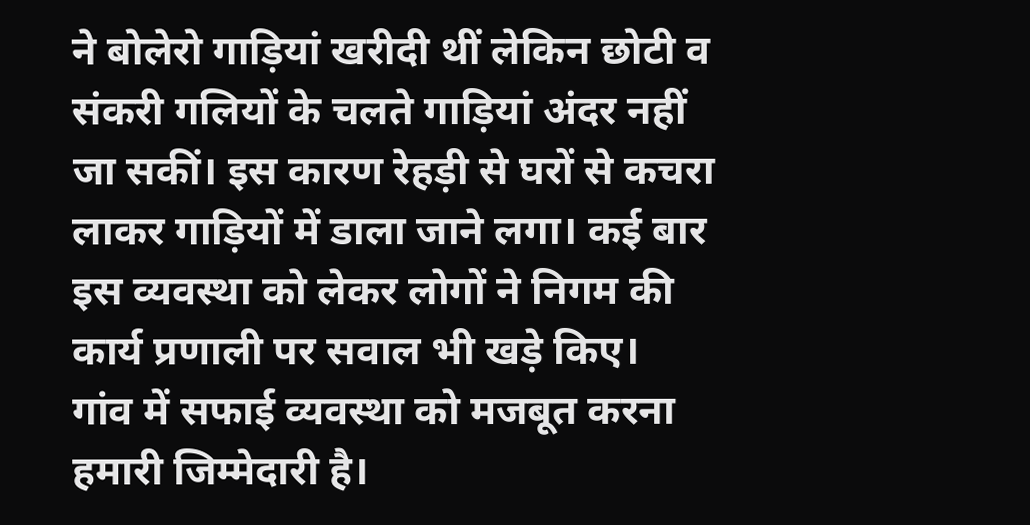ने बोलेरो गाड़ियां खरीदी थीं लेकिन छोटी व संकरी गलियों के चलते गाड़ियां अंदर नहीं जा सकीं। इस कारण रेहड़ी से घरों से कचरा लाकर गाड़ियों में डाला जाने लगा। कई बार इस व्यवस्था को लेकर लोगों ने निगम की कार्य प्रणाली पर सवाल भी खड़े किए।
गांव में सफाई व्यवस्था को मजबूत करना हमारी जिम्मेदारी है।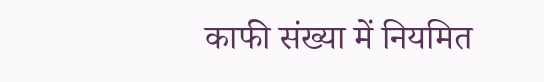काफी संख्या में नियमित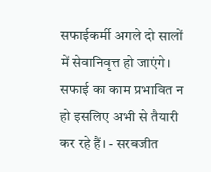सफाईकर्मी अगले दो सालों में सेवानिवृत्त हो जाएंगे। सफाई का काम प्रभावित न हो इसलिए अभी से तैयारी कर रहे हैं। - सरबजीत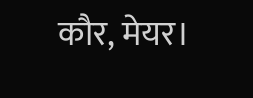कौर, मेयर।